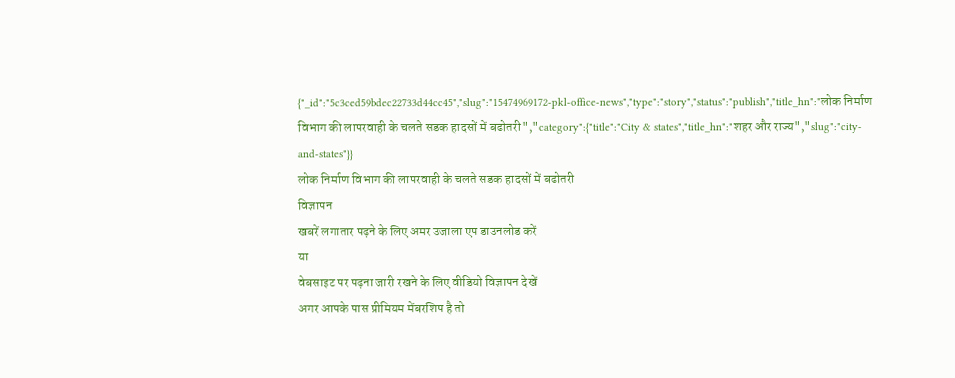{"_id":"5c3ced59bdec22733d44cc45","slug":"15474969172-pkl-office-news","type":"story","status":"publish","title_hn":"लोक निर्माण विभाग की लापरवाही के चलते सडक हादसों में बढोतरी","category":{"title":"City & states","title_hn":"शहर और राज्य","slug":"city-and-states"}}
लोक निर्माण विभाग की लापरवाही के चलते सडक हादसों में बढोतरी
विज्ञापन
खबरें लगातार पढ़ने के लिए अमर उजाला एप डाउनलोड करें
या
वेबसाइट पर पढ़ना जारी रखने के लिए वीडियो विज्ञापन देखें
अगर आपके पास प्रीमियम मेंबरशिप है तो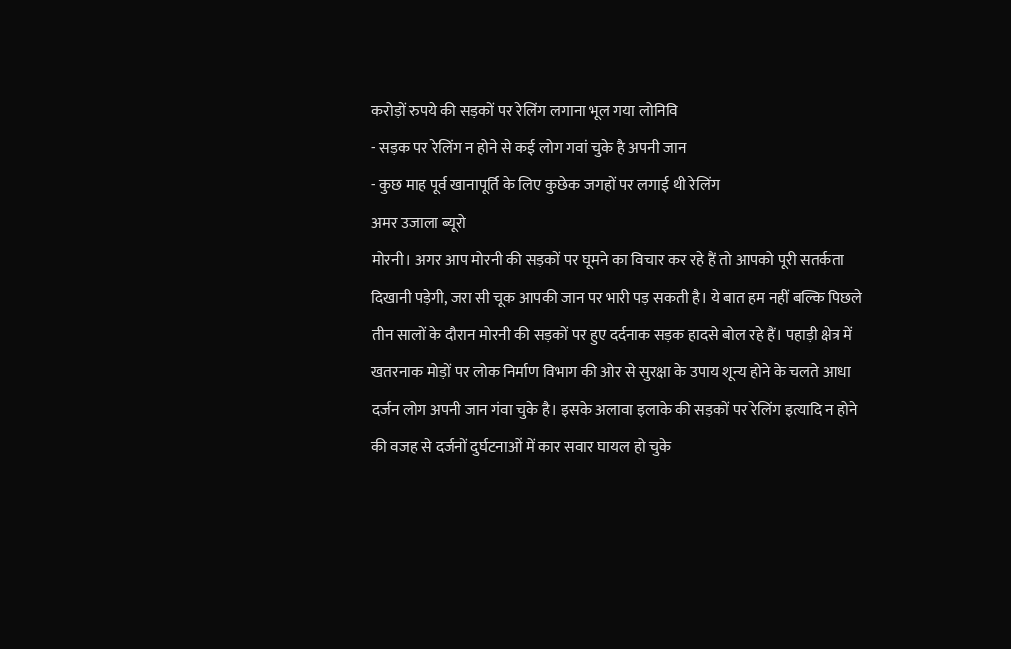करोड़ों रुपये की सड़कों पर रेलिंग लगाना भूल गया लोनिवि
- सड़क पर रेलिंग न होने से कई लोग गवां चुके है अपनी जान
- कुछ माह पूर्व खानापूर्ति के लिए कुछेक जगहों पर लगाई थी रेलिंग
अमर उजाला ब्यूरो
मोरनी। अगर आप मोरनी की सड़कों पर घूमने का विचार कर रहे हैं तो आपको पूरी सतर्कता दिखानी पड़ेगी, जरा सी चूक आपकी जान पर भारी पड़ सकती है। ये बात हम नहीं बल्कि पिछले तीन सालों के दौरान मोरनी की सड़कों पर हुए दर्दनाक सड़क हादसे बोल रहे हैं। पहाड़ी क्षेत्र में खतरनाक मोड़ों पर लोक निर्माण विभाग की ओर से सुरक्षा के उपाय शून्य होने के चलते आधा दर्जन लोग अपनी जान गंवा चुके है। इसके अलावा इलाके की सड़कों पर रेलिंग इत्यादि न होने की वजह से दर्जनों दुर्घटनाओं में कार सवार घायल हो चुके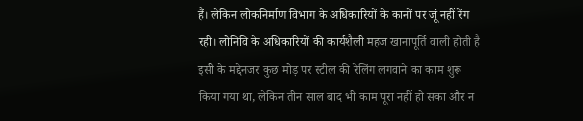हैं। लेकिन लोकनिर्माण विभाग के अधिकारियों के कानों पर जूं नहीं रेंग रही। लोनिवि के अधिकारियों की कार्यशैली महज खानापूर्ति वाली होती है इसी के मद्देनजर कुछ मोड़ पर स्टील की रेलिंग लगवाने का काम शुरू किया गया था, लेकिन तीन साल बाद भी काम पूरा नहीं हो सका और न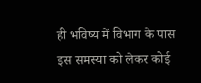ही भविष्य में विभाग के पास इस समस्या को लेकर कोई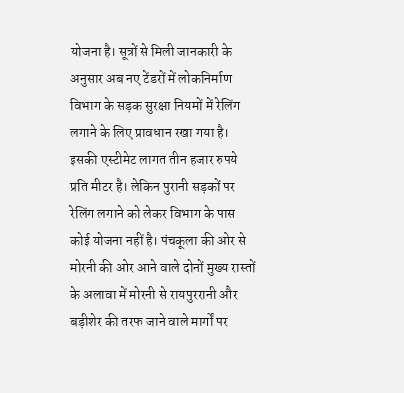योजना है। सूत्रों से मिली जानकारी के अनुसार अब नए टेंडरों में लोकनिर्माण विभाग के सड़क सुरक्षा नियमों में रेलिंग लगाने के लिए प्रावधान रखा गया है। इसकी एस्टीमेट लागत तीन हजार रुपये प्रति मीटर है। लेकिन पुरानी सड़कों पर रेलिंग लगाने को लेकर विभाग के पास कोई योजना नहीं है। पंचकूला की ओर से मोरनी की ओर आने वाले दोनों मुख्य रास्तों के अलावा में मोरनी से रायपुररानी और बड़ीशेर की तरफ जाने वाले मार्गों पर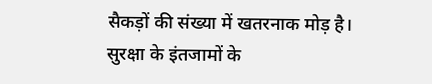सैकड़ों की संख्या में खतरनाक मोड़ है।
सुरक्षा के इंतजामों के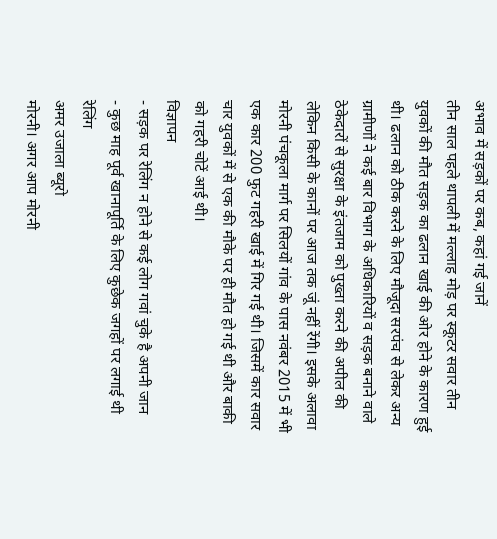अभाव में सड़कों पर कब, कहां गई जानें
तीन साल पहले थापली में मल्लाह मोड़ पर स्कूटर सवार तीन युवकों की मौत सड़क का ढलान खाई की ओर होने के कारण हुई थी। ढलान को ठीक करने के लिए मौजूदा सरपंच से लेकर अन्य ग्रामीणों ने कई बार विभाग के अधिकारियों व सड़क बनाने वाले ठेकेदारों से सुरक्षा के इंतजाम को पुख्ता करने की अपील की लेकिन किसी के कानों पर आज तक जूं नहीं रेंगी। इसके अलावा मोरनी पंचकूला मार्ग पर सिलयों गांव के पास नवंबर 2015 में भी एक कार 200 फुट गहरी खाई में गिर गई थी। जिसमें कार सवार चार युवकों में से एक की मौके पर ही मौत हो गई थी और बाकी को गहरी चोटें आई थी।
विज्ञापन
- सड़क पर रेलिंग न होने से कई लोग गवां चुके है अपनी जान
- कुछ माह पूर्व खानापूर्ति के लिए कुछेक जगहों पर लगाई थी रेलिंग
अमर उजाला ब्यूरो
मोरनी। अगर आप मोरनी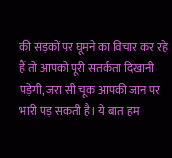की सड़कों पर घूमने का विचार कर रहे हैं तो आपको पूरी सतर्कता दिखानी पड़ेगी, जरा सी चूक आपकी जान पर भारी पड़ सकती है। ये बात हम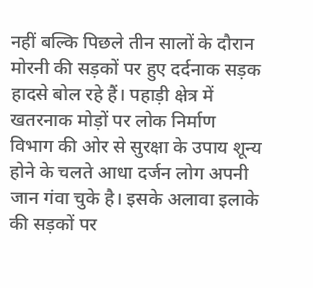नहीं बल्कि पिछले तीन सालों के दौरान मोरनी की सड़कों पर हुए दर्दनाक सड़क हादसे बोल रहे हैं। पहाड़ी क्षेत्र में खतरनाक मोड़ों पर लोक निर्माण विभाग की ओर से सुरक्षा के उपाय शून्य होने के चलते आधा दर्जन लोग अपनी जान गंवा चुके है। इसके अलावा इलाके की सड़कों पर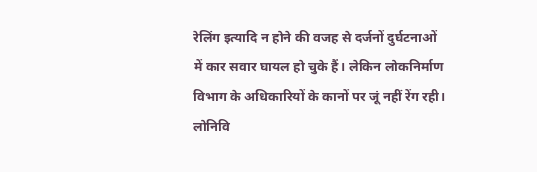रेलिंग इत्यादि न होने की वजह से दर्जनों दुर्घटनाओं में कार सवार घायल हो चुके हैं। लेकिन लोकनिर्माण विभाग के अधिकारियों के कानों पर जूं नहीं रेंग रही। लोनिवि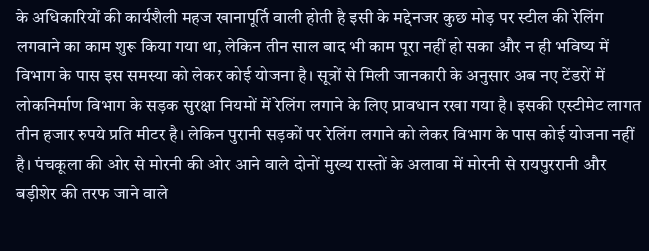के अधिकारियों की कार्यशैली महज खानापूर्ति वाली होती है इसी के मद्देनजर कुछ मोड़ पर स्टील की रेलिंग लगवाने का काम शुरू किया गया था, लेकिन तीन साल बाद भी काम पूरा नहीं हो सका और न ही भविष्य में विभाग के पास इस समस्या को लेकर कोई योजना है। सूत्रों से मिली जानकारी के अनुसार अब नए टेंडरों में लोकनिर्माण विभाग के सड़क सुरक्षा नियमों में रेलिंग लगाने के लिए प्रावधान रखा गया है। इसकी एस्टीमेट लागत तीन हजार रुपये प्रति मीटर है। लेकिन पुरानी सड़कों पर रेलिंग लगाने को लेकर विभाग के पास कोई योजना नहीं है। पंचकूला की ओर से मोरनी की ओर आने वाले दोनों मुख्य रास्तों के अलावा में मोरनी से रायपुररानी और बड़ीशेर की तरफ जाने वाले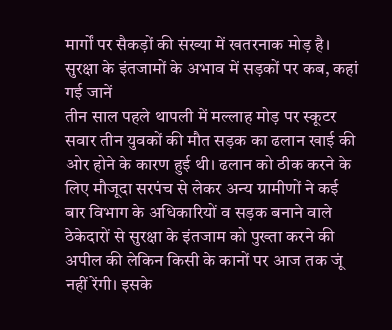मार्गों पर सैकड़ों की संख्या में खतरनाक मोड़ है।
सुरक्षा के इंतजामों के अभाव में सड़कों पर कब, कहां गई जानें
तीन साल पहले थापली में मल्लाह मोड़ पर स्कूटर सवार तीन युवकों की मौत सड़क का ढलान खाई की ओर होने के कारण हुई थी। ढलान को ठीक करने के लिए मौजूदा सरपंच से लेकर अन्य ग्रामीणों ने कई बार विभाग के अधिकारियों व सड़क बनाने वाले ठेकेदारों से सुरक्षा के इंतजाम को पुख्ता करने की अपील की लेकिन किसी के कानों पर आज तक जूं नहीं रेंगी। इसके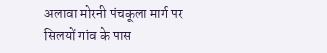अलावा मोरनी पंचकूला मार्ग पर सिलयों गांव के पास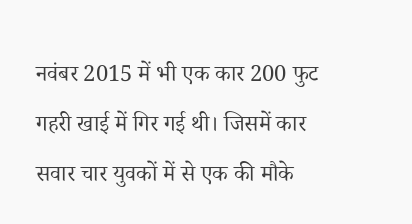नवंबर 2015 में भी एक कार 200 फुट गहरी खाई में गिर गई थी। जिसमें कार सवार चार युवकों में से एक की मौके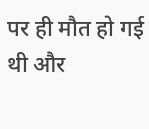पर ही मौत हो गई थी और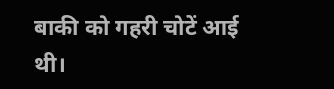बाकी को गहरी चोटें आई थी।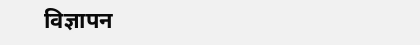विज्ञापन